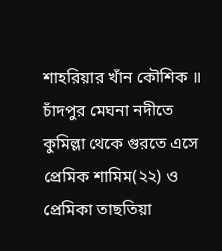শাহরিয়ার খাঁন কৌশিক ॥ চাঁদপুর মেঘনা নদীতে কুমিল্লা থেকে গুরতে এসে প্রেমিক শামিম(২২) ও প্রেমিকা তাছতিয়া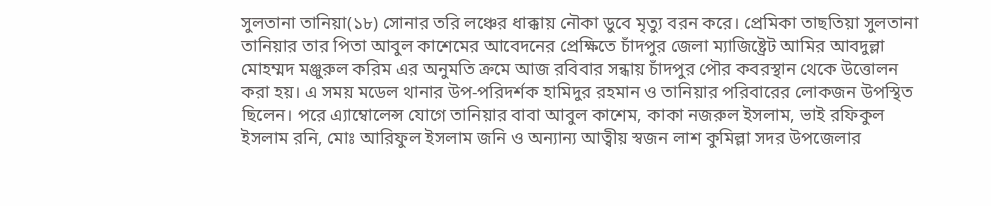সুলতানা তানিয়া(১৮) সোনার তরি লঞ্চের ধাক্কায় নৌকা ডুবে মৃত্যু বরন করে। প্রেমিকা তাছতিয়া সুলতানা তানিয়ার তার পিতা আবুল কাশেমের আবেদনের প্রেক্ষিতে চাঁদপুর জেলা ম্যাজিষ্ট্রেট আমির আবদুল্লা মোহম্মদ মঞ্জুরুল করিম এর অনুমতি ক্রমে আজ রবিবার সন্ধায় চাঁদপুর পৌর কবরস্থান থেকে উত্তোলন করা হয়। এ সময় মডেল থানার উপ-পরিদর্শক হামিদুর রহমান ও তানিয়ার পরিবারের লোকজন উপস্থিত ছিলেন। পরে এ্যাম্বোলেন্স যোগে তানিয়ার বাবা আবুল কাশেম, কাকা নজরুল ইসলাম, ভাই রফিকুল ইসলাম রনি, মোঃ আরিফুল ইসলাম জনি ও অন্যান্য আত্বীয় স্বজন লাশ কুমিল্লা সদর উপজেলার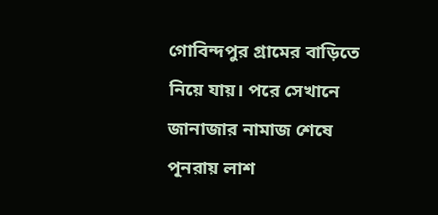গোবিন্দপুর গ্রামের বাড়িতে নিয়ে যায়। পরে সেখানে জানাজার নামাজ শেষে পূনরায় লাশ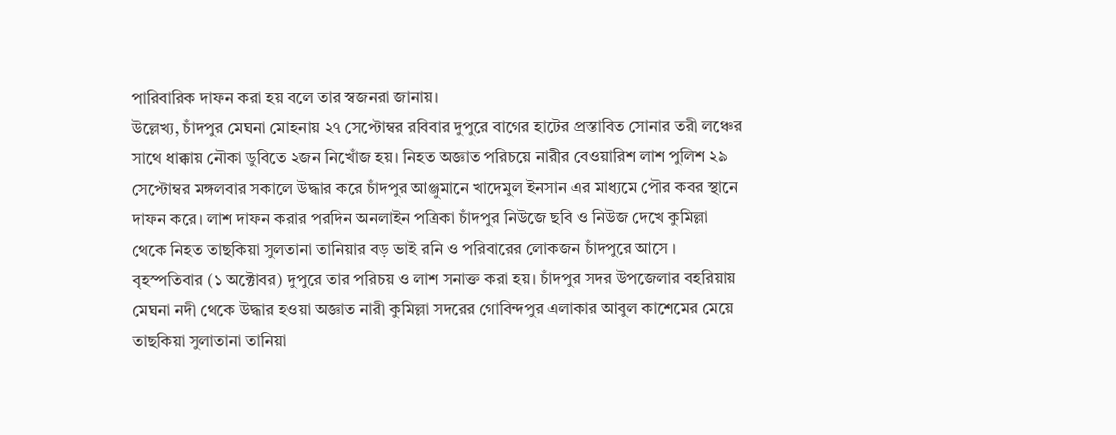পারিবারিক দাফন করা হয় বলে তার স্বজনরা জানায়।
উল্লেখ্য, চাঁদপুর মেঘনা মোহনায় ২৭ সেপ্টোম্বর রবিবার দুপুরে বাগের হাটের প্রস্তাবিত সোনার তরী লঞ্চের সাথে ধাক্কায় নৌকা ডুবিতে ২জন নিখোঁজ হয়। নিহত অজ্ঞাত পরিচয়ে নারীর বেওয়ারিশ লাশ পুলিশ ২৯ সেপ্টোম্বর মঙ্গলবার সকালে উদ্ধার করে চাঁদপুর আঞ্জুমানে খাদেমুল ইনসান এর মাধ্যমে পৌর কবর স্থানে দাফন করে। লাশ দাফন করার পরদিন অনলাইন পত্রিকা চাঁদপুর নিউজে ছবি ও নিউজ দেখে কুমিল্লা থেকে নিহত তাছকিয়া সুলতানা তানিয়ার বড় ভাই রনি ও পরিবারের লোকজন চাঁদপুরে আসে ।
বৃহস্পতিবার (১ অক্টোবর) দুপুরে তার পরিচয় ও লাশ সনাক্ত করা হয়। চাঁদপুর সদর উপজেলার বহরিয়ায় মেঘনা নদী থেকে উদ্ধার হওয়া অজ্ঞাত নারী কুমিল্লা সদরের গোবিন্দপুর এলাকার আবুল কাশেমের মেয়ে তাছকিয়া সুলাতানা তানিয়া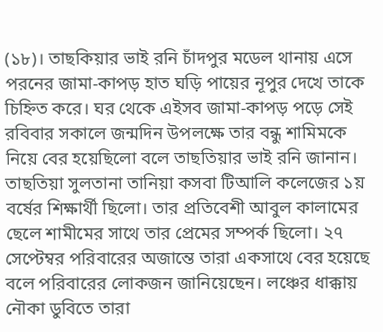(১৮)। তাছকিয়ার ভাই রনি চাঁদপুর মডেল থানায় এসে পরনের জামা-কাপড় হাত ঘড়ি পায়ের নূপুর দেখে তাকে চিহ্নিত করে। ঘর থেকে এইসব জামা-কাপড় পড়ে সেই রবিবার সকালে জন্মদিন উপলক্ষে তার বন্ধু শামিমকে নিয়ে বের হয়েছিলো বলে তাছতিয়ার ভাই রনি জানান।
তাছতিয়া সুলতানা তানিয়া কসবা টিআলি কলেজের ১য় বর্ষের শিক্ষার্থী ছিলো। তার প্রতিবেশী আবুল কালামের ছেলে শামীমের সাথে তার প্রেমের সম্পর্ক ছিলো। ২৭ সেপ্টেম্বর পরিবারের অজান্তে তারা একসাথে বের হয়েছে বলে পরিবারের লোকজন জানিয়েছেন। লঞ্চের ধাক্কায় নৌকা ডুবিতে তারা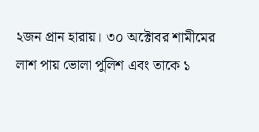২জন প্রান হারায়। ৩০ অক্টোবর শামীমের লাশ পায় ভোলা পুলিশ এবং তাকে ১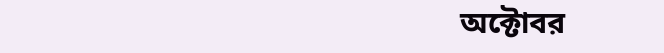অক্টোবর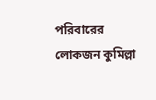পরিবারের লোকজন কুমিল্লা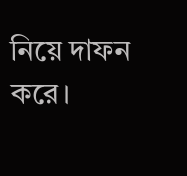নিয়ে দাফন করে।